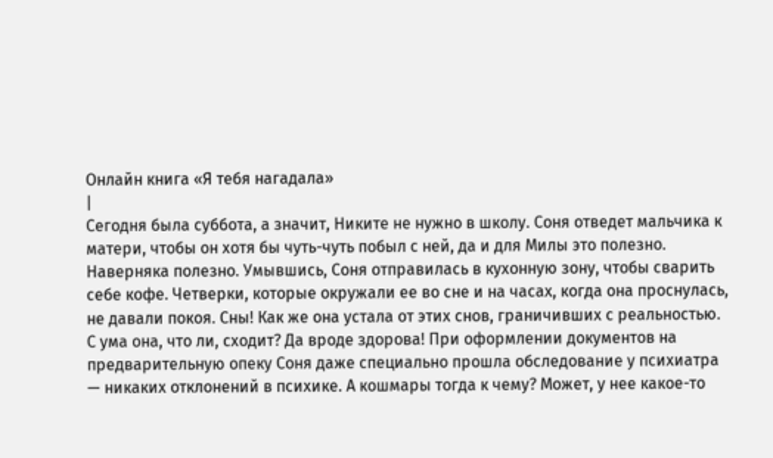Онлайн книга «Я тебя нагадала»
|
Сегодня была суббота, а значит, Никите не нужно в школу. Соня отведет мальчика к матери, чтобы он хотя бы чуть-чуть побыл с ней, да и для Милы это полезно. Наверняка полезно. Умывшись, Соня отправилась в кухонную зону, чтобы сварить себе кофе. Четверки, которые окружали ее во сне и на часах, когда она проснулась, не давали покоя. Сны! Как же она устала от этих снов, граничивших с реальностью. С ума она, что ли, сходит? Да вроде здорова! При оформлении документов на предварительную опеку Соня даже специально прошла обследование у психиатра — никаких отклонений в психике. А кошмары тогда к чему? Может, у нее какое-то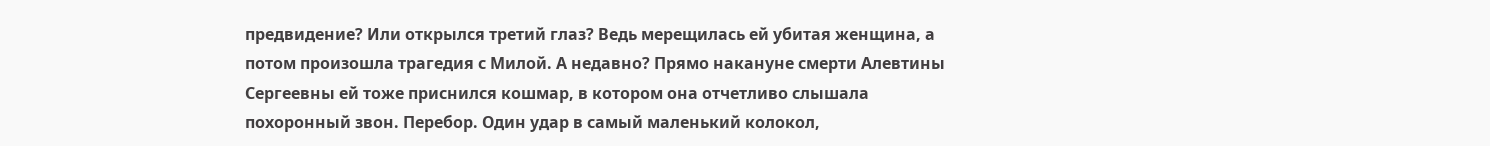предвидение? Или открылся третий глаз? Ведь мерещилась ей убитая женщина, а потом произошла трагедия с Милой. А недавно? Прямо накануне смерти Алевтины Сергеевны ей тоже приснился кошмар, в котором она отчетливо слышала похоронный звон. Перебор. Один удар в самый маленький колокол,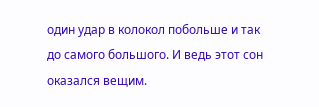один удар в колокол побольше и так до самого большого. И ведь этот сон оказался вещим.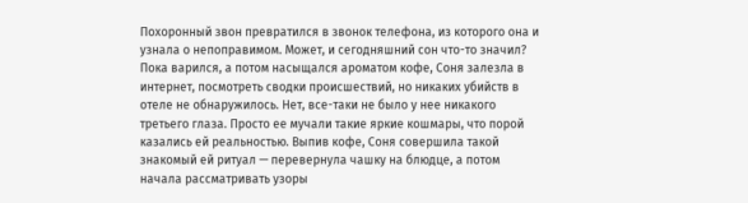Похоронный звон превратился в звонок телефона, из которого она и узнала о непоправимом. Может, и сегодняшний сон что-то значил? Пока варился, а потом насыщался ароматом кофе, Соня залезла в интернет, посмотреть сводки происшествий, но никаких убийств в отеле не обнаружилось. Нет, все-таки не было у нее никакого третьего глаза. Просто ее мучали такие яркие кошмары, что порой казались ей реальностью. Выпив кофе, Соня совершила такой знакомый ей ритуал — перевернула чашку на блюдце, а потом начала рассматривать узоры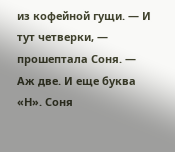из кофейной гущи. — И тут четверки, — прошептала Соня. — Аж две. И еще буква «Н». Соня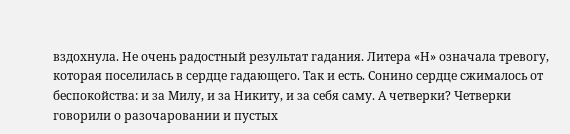вздохнула. Не очень радостный результат гадания. Литера «Н» означала тревогу, которая поселилась в сердце гадающего. Так и есть. Сонино сердце сжималось от беспокойства: и за Милу, и за Никиту, и за себя саму. А четверки? Четверки говорили о разочаровании и пустых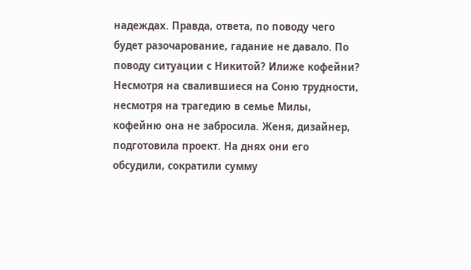надеждах. Правда, ответа, по поводу чего будет разочарование, гадание не давало. По поводу ситуации с Никитой? Илиже кофейни? Несмотря на свалившиеся на Соню трудности, несмотря на трагедию в семье Милы, кофейню она не забросила. Женя, дизайнер, подготовила проект. На днях они его обсудили, сократили сумму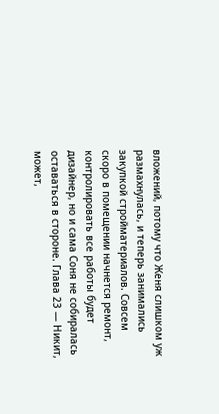вложений, потому что Женя слишком уж размахнулась, и теперь занимались закупкой стройматериалов. Совсем скоро в помещении начнется ремонт, контролировать все работы будет дизайнер, но и сама Соня не собиралась оставаться в стороне. Глава 23 — Никит, может,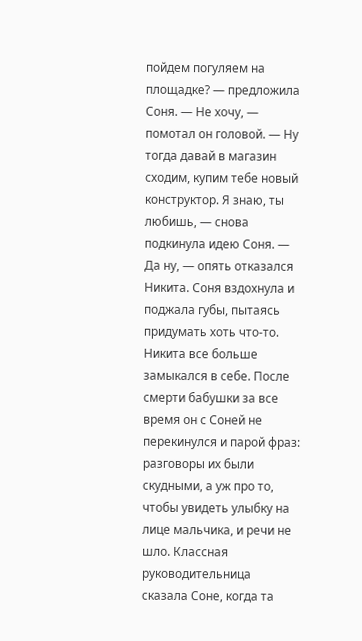пойдем погуляем на площадке? — предложила Соня. — Не хочу, — помотал он головой. — Ну тогда давай в магазин сходим, купим тебе новый конструктор. Я знаю, ты любишь, — снова подкинула идею Соня. — Да ну, — опять отказался Никита. Соня вздохнула и поджала губы, пытаясь придумать хоть что-то. Никита все больше замыкался в себе. После смерти бабушки за все время он с Соней не перекинулся и парой фраз: разговоры их были скудными, а уж про то, чтобы увидеть улыбку на лице мальчика, и речи не шло. Классная руководительница сказала Соне, когда та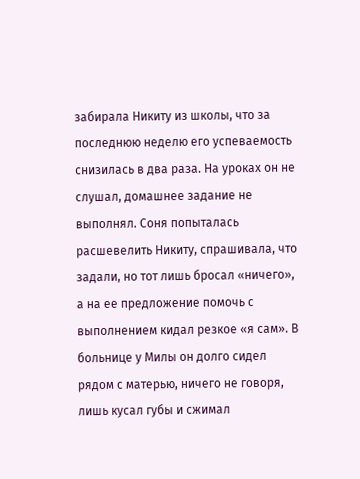забирала Никиту из школы, что за последнюю неделю его успеваемость снизилась в два раза. На уроках он не слушал, домашнее задание не выполнял. Соня попыталась расшевелить Никиту, спрашивала, что задали, но тот лишь бросал «ничего», а на ее предложение помочь с выполнением кидал резкое «я сам». В больнице у Милы он долго сидел рядом с матерью, ничего не говоря, лишь кусал губы и сжимал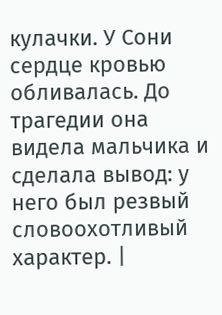кулачки. У Сони сердце кровью обливалась. До трагедии она видела мальчика и сделала вывод: у него был резвый словоохотливый характер. |